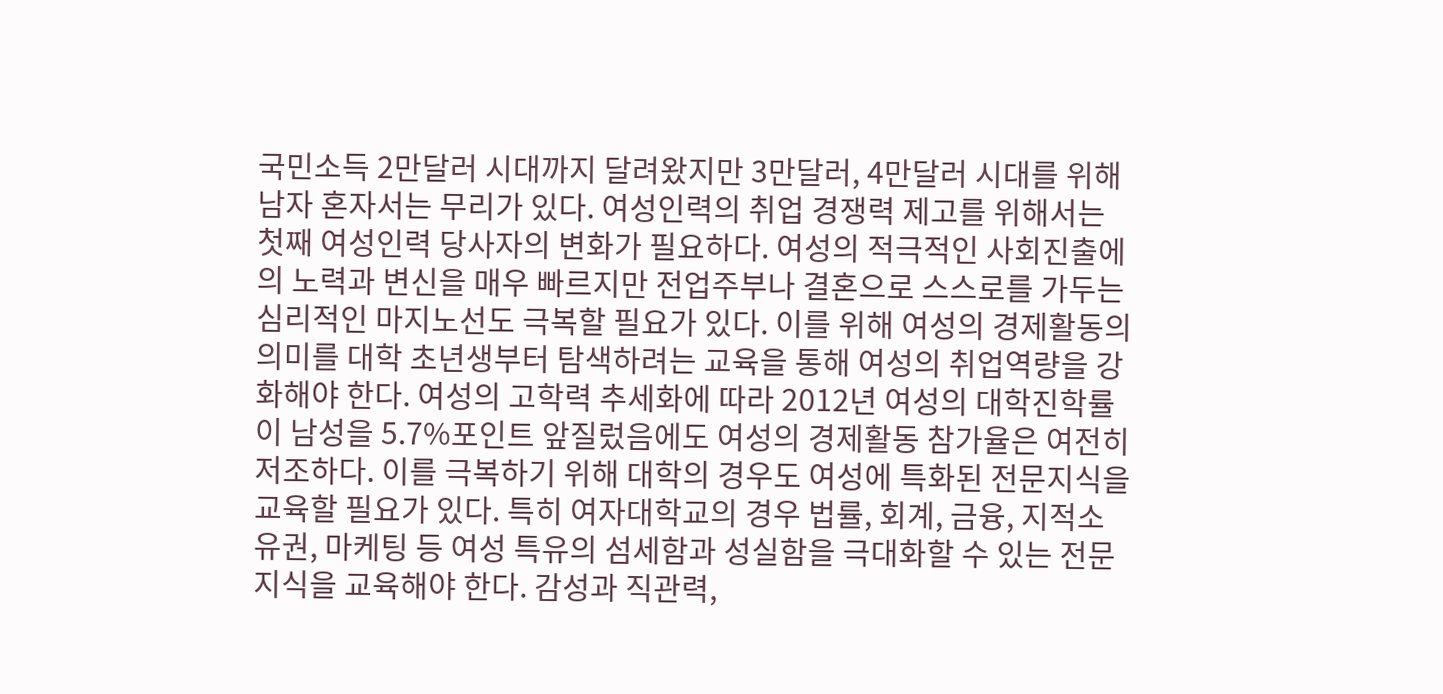국민소득 2만달러 시대까지 달려왔지만 3만달러, 4만달러 시대를 위해 남자 혼자서는 무리가 있다. 여성인력의 취업 경쟁력 제고를 위해서는 첫째 여성인력 당사자의 변화가 필요하다. 여성의 적극적인 사회진출에의 노력과 변신을 매우 빠르지만 전업주부나 결혼으로 스스로를 가두는 심리적인 마지노선도 극복할 필요가 있다. 이를 위해 여성의 경제활동의 의미를 대학 초년생부터 탐색하려는 교육을 통해 여성의 취업역량을 강화해야 한다. 여성의 고학력 추세화에 따라 2012년 여성의 대학진학률이 남성을 5.7%포인트 앞질렀음에도 여성의 경제활동 참가율은 여전히 저조하다. 이를 극복하기 위해 대학의 경우도 여성에 특화된 전문지식을 교육할 필요가 있다. 특히 여자대학교의 경우 법률, 회계, 금융, 지적소유권, 마케팅 등 여성 특유의 섬세함과 성실함을 극대화할 수 있는 전문지식을 교육해야 한다. 감성과 직관력,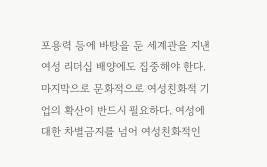포용력 등에 바탕을 둔 세계관을 지낸 여성 리더십 배양에도 집중해야 한다. 마지막으로 문화적으로 여성친화적 기업의 확산이 반드시 필요하다. 여성에 대한 차별금지를 넘어 여성친화적인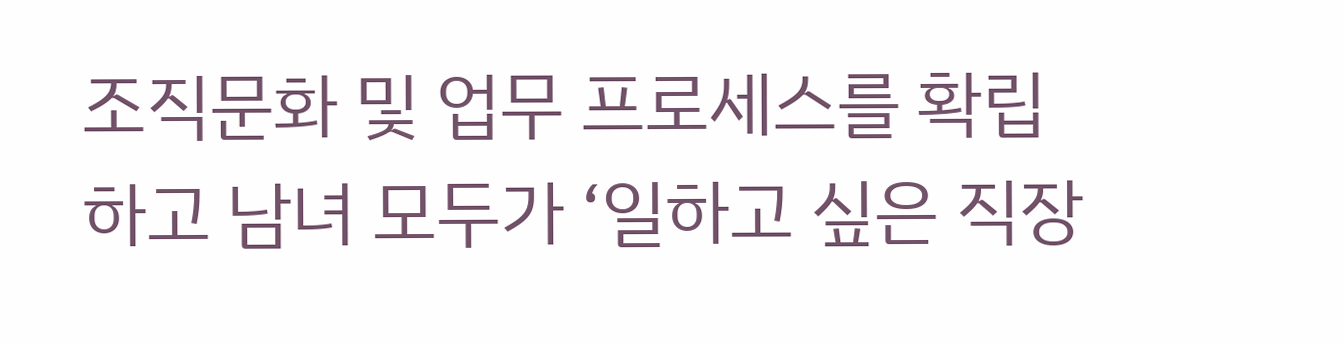조직문화 및 업무 프로세스를 확립하고 남녀 모두가 ‘일하고 싶은 직장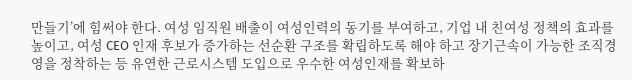만들기’에 힘써야 한다. 여성 임직원 배출이 여성인력의 동기를 부여하고, 기업 내 친여성 정책의 효과를 높이고, 여성 CEO 인재 후보가 증가하는 선순환 구조를 확립하도록 해야 하고 장기근속이 가능한 조직경영을 정착하는 등 유연한 근로시스템 도입으로 우수한 여성인재를 확보하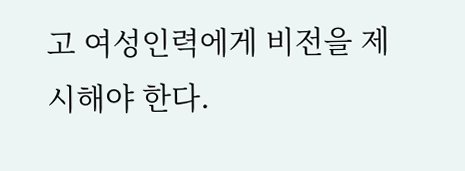고 여성인력에게 비전을 제시해야 한다.